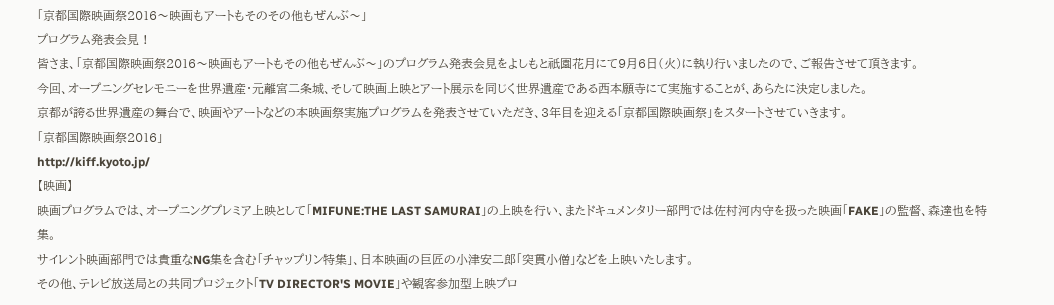「京都国際映画祭2016〜映画もアートもそのその他もぜんぶ〜」
プログラム発表会見 !
皆さま、「京都国際映画祭2016〜映画もアートもその他もぜんぶ〜」のプログラム発表会見をよしもと祇園花月にて9月6日(火)に執り行いましたので、ご報告させて頂きます。
今回、オープニングセレモニーを世界遺産・元離宮二条城、そして映画上映とアート展示を同じく世界遺産である西本願寺にて実施することが、あらたに決定しました。
京都が誇る世界遺産の舞台で、映画やアートなどの本映画祭実施プログラムを発表させていただき、3年目を迎える「京都国際映画祭」をスタートさせていきます。
「京都国際映画祭2016」
http://kiff.kyoto.jp/
【映画】
映画プログラムでは、オープニングプレミア上映として「MIFUNE:THE LAST SAMURAI」の上映を行い、またドキュメンタリー部門では佐村河内守を扱った映画「FAKE」の監督、森達也を特集。
サイレント映画部門では貴重なNG集を含む「チャップリン特集」、日本映画の巨匠の小津安二郎「突貫小僧」などを上映いたします。
その他、テレビ放送局との共同プロジェクト「TV DIRECTOR'S MOVIE」や観客参加型上映プロ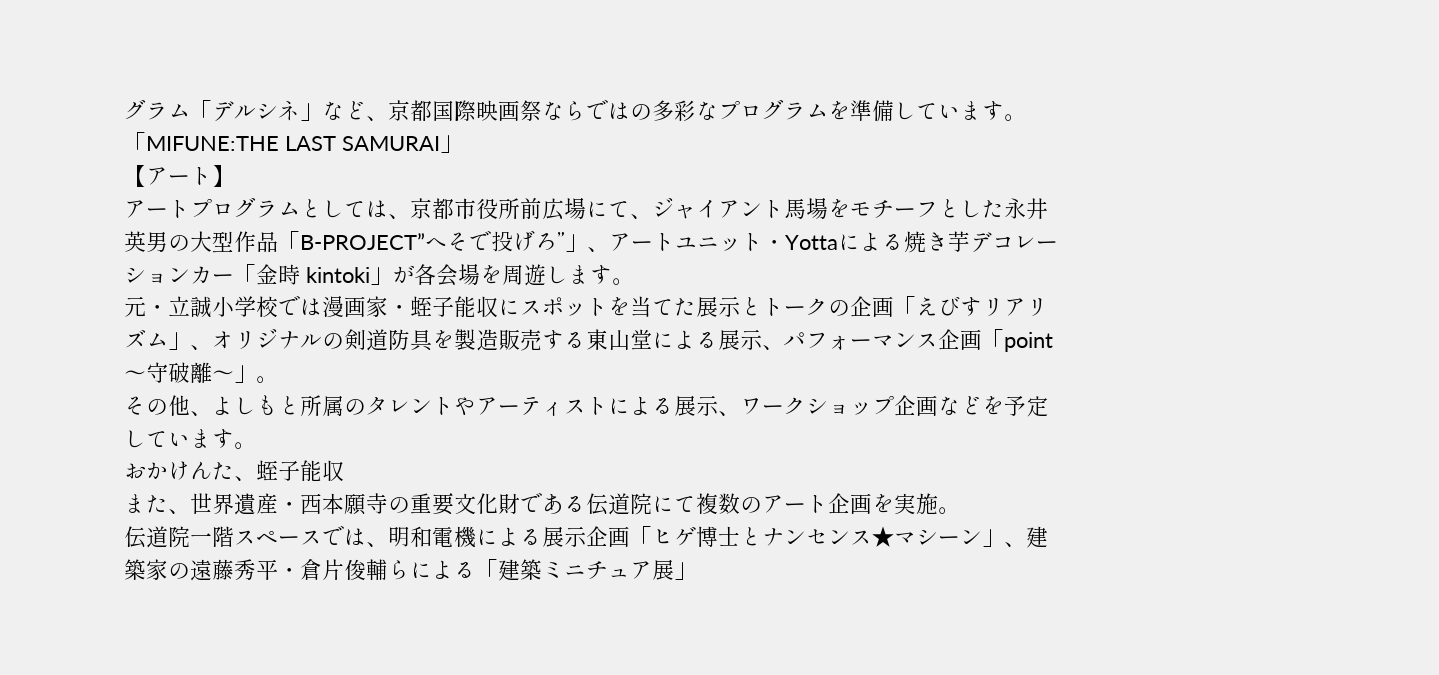グラム「デルシネ」など、京都国際映画祭ならではの多彩なプログラムを準備しています。
「MIFUNE:THE LAST SAMURAI」
【アート】
アートプログラムとしては、京都市役所前広場にて、ジャイアント馬場をモチーフとした永井英男の大型作品「B-PROJECT”へそで投げろ”」、アートユニット・Yottaによる焼き芋デコレーションカー「金時 kintoki」が各会場を周遊します。
元・立誠小学校では漫画家・蛭子能収にスポットを当てた展示とトークの企画「えびすリアリズム」、オリジナルの剣道防具を製造販売する東山堂による展示、パフォーマンス企画「point〜守破離〜」。
その他、よしもと所属のタレントやアーティストによる展示、ワークショップ企画などを予定しています。
おかけんた、蛭子能収
また、世界遺産・西本願寺の重要文化財である伝道院にて複数のアート企画を実施。
伝道院一階スペースでは、明和電機による展示企画「ヒゲ博士とナンセンス★マシーン」、建築家の遠藤秀平・倉片俊輔らによる「建築ミニチュア展」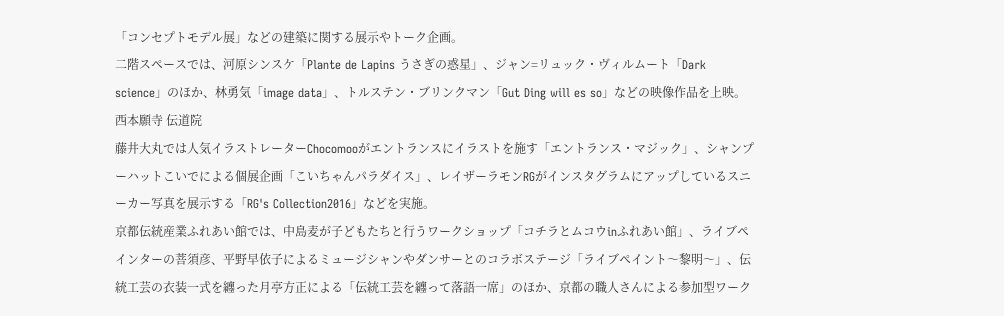「コンセプトモデル展」などの建築に関する展示やトーク企画。
二階スペースでは、河原シンスケ「Plante de Lapins うさぎの惑星」、ジャン=リュック・ヴィルムート「Dark science」のほか、林勇気「image data」、トルステン・ブリンクマン「Gut Ding will es so」などの映像作品を上映。
西本願寺 伝道院
藤井大丸では人気イラストレーターChocomooがエントランスにイラストを施す「エントランス・マジック」、シャンプーハットこいでによる個展企画「こいちゃんパラダイス」、レイザーラモンRGがインスタグラムにアップしているスニーカー写真を展示する「RG's Collection2016」などを実施。
京都伝統産業ふれあい館では、中島麦が子どもたちと行うワークショップ「コチラとムコウinふれあい館」、ライブペインターの菩須彦、平野早依子によるミュージシャンやダンサーとのコラボステージ「ライブペイント〜黎明〜」、伝統工芸の衣装一式を纏った月亭方正による「伝統工芸を纏って落語一席」のほか、京都の職人さんによる参加型ワーク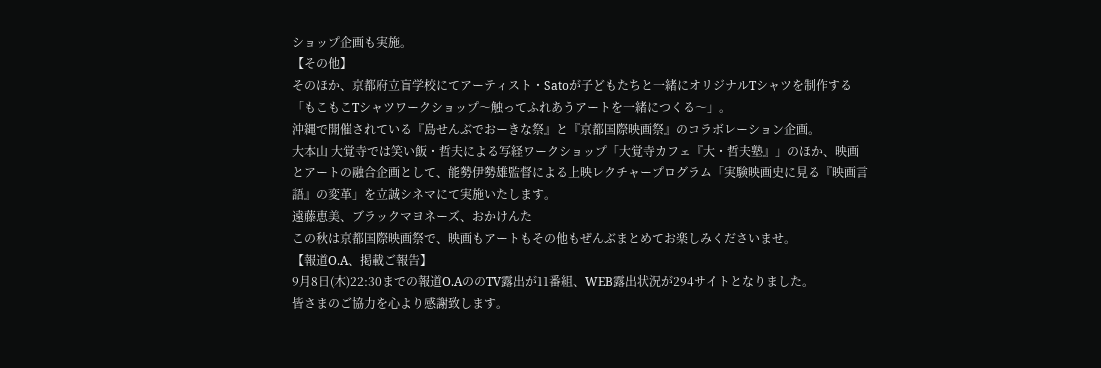ショップ企画も実施。
【その他】
そのほか、京都府立盲学校にてアーティスト・Satoが子どもたちと一緒にオリジナルTシャツを制作する「もこもこTシャツワークショップ〜触ってふれあうアートを一緒につくる〜」。
沖縄で開催されている『島せんぶでおーきな祭』と『京都国際映画祭』のコラボレーション企画。
大本山 大覚寺では笑い飯・哲夫による写経ワークショップ「大覚寺カフェ『大・哲夫塾』」のほか、映画とアートの融合企画として、能勢伊勢雄監督による上映レクチャープログラム「実験映画史に見る『映画言語』の変革」を立誠シネマにて実施いたします。
遠藤恵美、ブラックマヨネーズ、おかけんた
この秋は京都国際映画祭で、映画もアートもその他もぜんぶまとめてお楽しみくださいませ。
【報道O.A、掲載ご報告】
9月8日(木)22:30までの報道O.AののTV露出が11番組、WEB露出状況が294サイトとなりました。
皆さまのご協力を心より感謝致します。